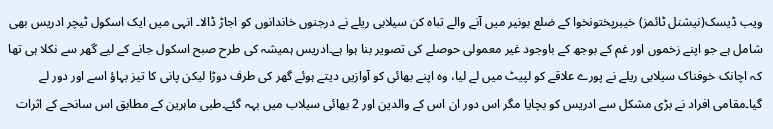ویب ڈیسک(نیشنل ٹائمز) خیبرپختونخوا کے ضلع بونیر میں آنے والے تباہ کن سیلابی ریلے نے درجنوں خاندانوں کو اجاڑ ڈالا۔ انہی میں ایک اسکول ٹیچر ادریس بھی شامل ہے جو اپنے زخموں اور غم کے بوجھ کے باوجود غیر معمولی حوصلے کی تصویر بنا ہوا ہے۔ادریس ہمیشہ کی طرح صبح اسکول جانے کے لیے گھر سے نکلا ہی تھا کہ اچانک خوفناک سیلابی ریلے نے پورے علاقے کو لپیٹ میں لے لیا، وہ اپنے بھائی کو آوازیں دیتے ہوئے گھر کی طرف دوڑا لیکن پانی کا تیز بہاؤ اسے اور دور لے گیا۔مقامی افراد نے بڑی مشکل سے ادریس کو بچایا مگر اس دور ان اس کے والدین اور 2 بھائی سیلاب میں بہہ گئے۔طبی ماہرین کے مطابق اس سانحے کے اثرات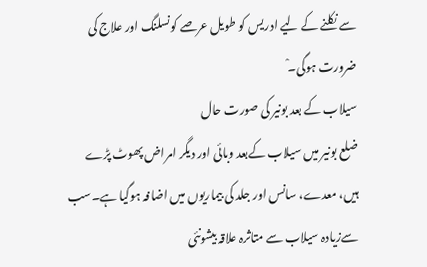سے نکلنے کے لیے ادریس کو طویل عرصے کونسلنگ اور علاج کی ضرورت ہوگی۔ْ
سیلاب کے بعد بونیر کی صورت حال
ضلع بونیر میں سیلاب کےبعد وبائی اور دیگر امراض پھوٹ پڑے ہیں، معدے، سانس اور جلد کی بیماریوں میں اضافہ ہوگیا ہے۔سب سےزیادہ سیلاب سے متاثرہ علاقہ بیشونئی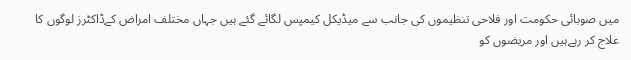میں صوبائی حکومت اور فلاحی تنظیموں کی جانب سے میڈیکل کیمپس لگائے گئے ہیں جہاں مختلف امراض کےڈاکٹرز لوگوں کا علاج کر رہےہیں اور مریضوں کو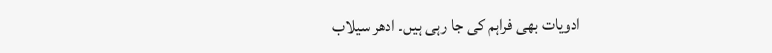ادویات بھی فراہم کی جا رہی ہیں۔ ادھر سیلاب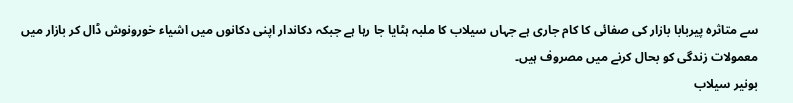سے متاثرہ پیربابا بازار کی صفائی کا کام جاری ہے جہاں سیلاب کا ملبہ ہٹایا جا رہا ہے جبکہ دکاندار اپنی دکانوں میں اشیاء خورونوش ڈال کر بازار میں معمولات زندگی کو بحال کرنے میں مصروف ہیں۔
بونیر سیلاب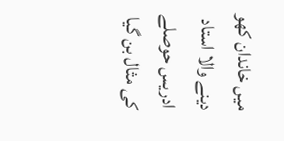میں خاندان کھو دینے والا استاد ادریس حوصلے کی مثال بن گیا